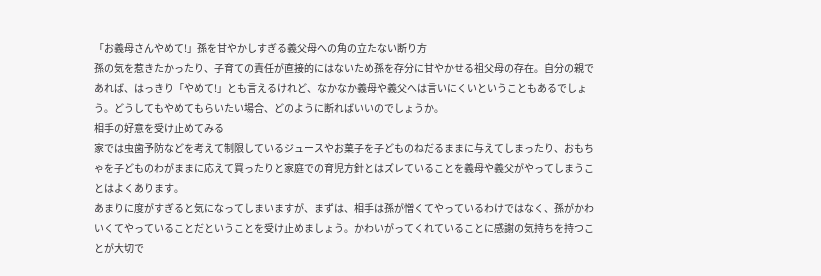「お義母さんやめて!」孫を甘やかしすぎる義父母への角の立たない断り方
孫の気を惹きたかったり、子育ての責任が直接的にはないため孫を存分に甘やかせる祖父母の存在。自分の親であれば、はっきり「やめて!」とも言えるけれど、なかなか義母や義父へは言いにくいということもあるでしょう。どうしてもやめてもらいたい場合、どのように断ればいいのでしょうか。
相手の好意を受け止めてみる
家では虫歯予防などを考えて制限しているジュースやお菓子を子どものねだるままに与えてしまったり、おもちゃを子どものわがままに応えて買ったりと家庭での育児方針とはズレていることを義母や義父がやってしまうことはよくあります。
あまりに度がすぎると気になってしまいますが、まずは、相手は孫が憎くてやっているわけではなく、孫がかわいくてやっていることだということを受け止めましょう。かわいがってくれていることに感謝の気持ちを持つことが大切で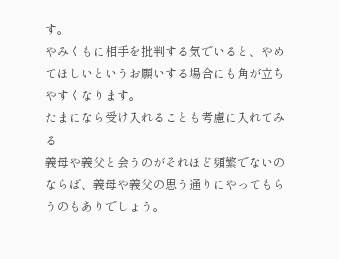す。
やみくもに相手を批判する気でいると、やめてほしいというお願いする場合にも角が立ちやすくなります。
たまになら受け入れることも考慮に入れてみる
義母や義父と会うのがそれほど頻繁でないのならば、義母や義父の思う通りにやってもらうのもありでしょう。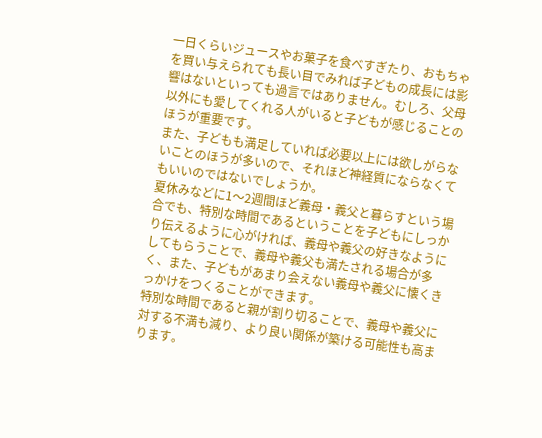一日くらいジュースやお菓子を食べすぎたり、おもちゃを買い与えられても長い目でみれば子どもの成長には影響はないといっても過言ではありません。むしろ、父母以外にも愛してくれる人がいると子どもが感じることのほうが重要です。
また、子どもも満足していれば必要以上には欲しがらないことのほうが多いので、それほど神経質にならなくてもいいのではないでしょうか。
夏休みなどに1〜2週間ほど義母・義父と暮らすという場合でも、特別な時間であるということを子どもにしっかり伝えるように心がければ、義母や義父の好きなようにしてもらうことで、義母や義父も満たされる場合が多く、また、子どもがあまり会えない義母や義父に懐くきっかけをつくることができます。
特別な時間であると親が割り切ることで、義母や義父に対する不満も減り、より良い関係が築ける可能性も高まります。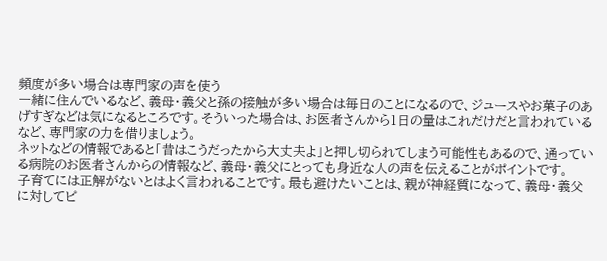頻度が多い場合は専門家の声を使う
一緒に住んでいるなど、義母・義父と孫の接触が多い場合は毎日のことになるので、ジュースやお菓子のあげすぎなどは気になるところです。そういった場合は、お医者さんから1日の量はこれだけだと言われているなど、専門家の力を借りましょう。
ネットなどの情報であると「昔はこうだったから大丈夫よ」と押し切られてしまう可能性もあるので、通っている病院のお医者さんからの情報など、義母・義父にとっても身近な人の声を伝えることがポイントです。
子育てには正解がないとはよく言われることです。最も避けたいことは、親が神経質になって、義母・義父に対してピ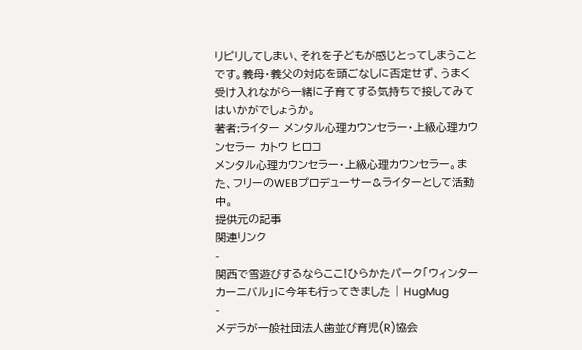リピリしてしまい、それを子どもが感じとってしまうことです。義母・義父の対応を頭ごなしに否定せず、うまく受け入れながら一緒に子育てする気持ちで接してみてはいかがでしょうか。
著者:ライター メンタル心理カウンセラー・上級心理カウンセラー カトウ ヒロコ
メンタル心理カウンセラー・上級心理カウンセラー。また、フリーのWEBプロデューサー&ライターとして活動中。
提供元の記事
関連リンク
-
関西で雪遊びするならここ!ひらかたパーク「ウィンターカーニバル」に今年も行ってきました | HugMug
-
メデラが一般社団法人歯並び育児(R)協会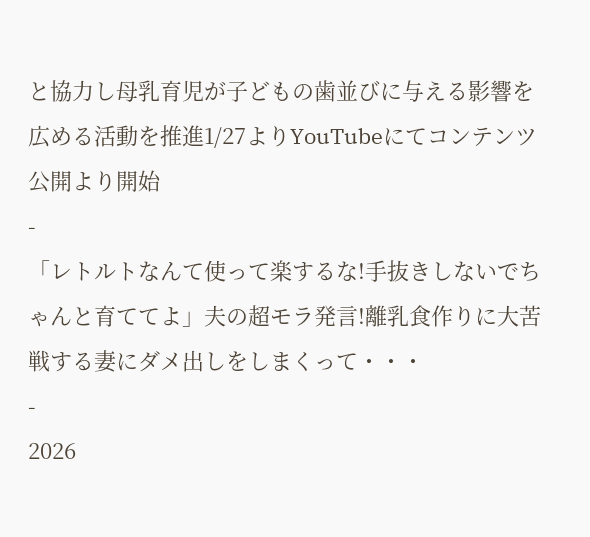と協力し母乳育児が子どもの歯並びに与える影響を広める活動を推進1/27よりYouTubeにてコンテンツ公開より開始
-
「レトルトなんて使って楽するな!手抜きしないでちゃんと育ててよ」夫の超モラ発言!離乳食作りに大苦戦する妻にダメ出しをしまくって・・・
-
2026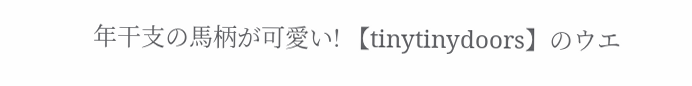年干支の馬柄が可愛い! 【tinytinydoors】のウエ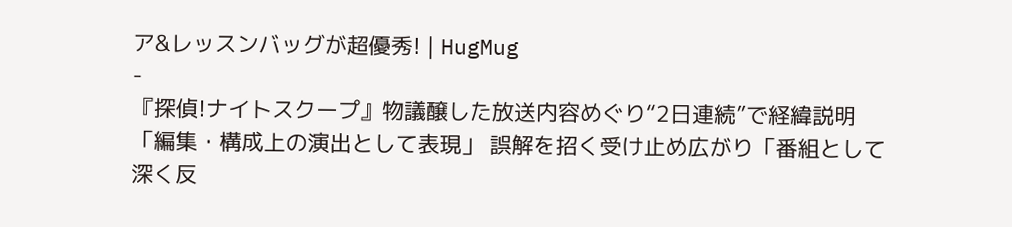ア&レッスンバッグが超優秀! | HugMug
-
『探偵!ナイトスクープ』物議醸した放送内容めぐり“2日連続”で経緯説明「編集・構成上の演出として表現」 誤解を招く受け止め広がり「番組として深く反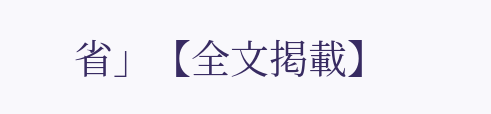省」【全文掲載】